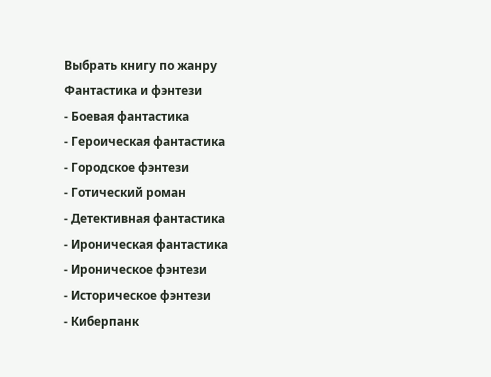Выбрать книгу по жанру
Фантастика и фэнтези
- Боевая фантастика
- Героическая фантастика
- Городское фэнтези
- Готический роман
- Детективная фантастика
- Ироническая фантастика
- Ироническое фэнтези
- Историческое фэнтези
- Киберпанк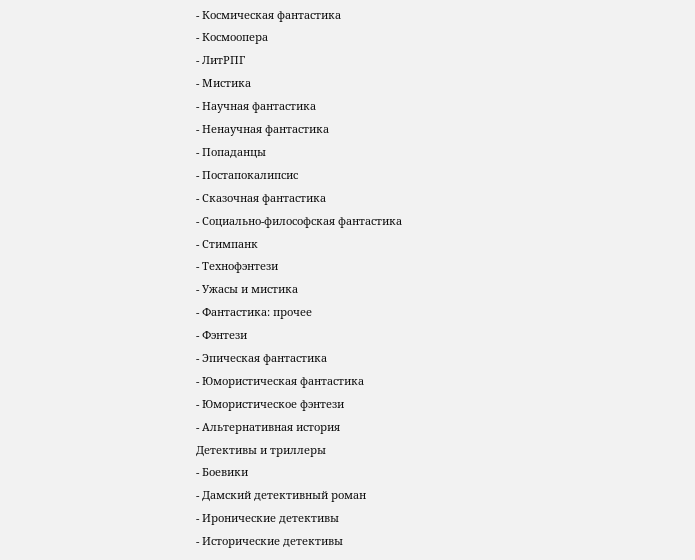- Космическая фантастика
- Космоопера
- ЛитРПГ
- Мистика
- Научная фантастика
- Ненаучная фантастика
- Попаданцы
- Постапокалипсис
- Сказочная фантастика
- Социально-философская фантастика
- Стимпанк
- Технофэнтези
- Ужасы и мистика
- Фантастика: прочее
- Фэнтези
- Эпическая фантастика
- Юмористическая фантастика
- Юмористическое фэнтези
- Альтернативная история
Детективы и триллеры
- Боевики
- Дамский детективный роман
- Иронические детективы
- Исторические детективы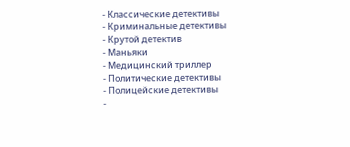- Классические детективы
- Криминальные детективы
- Крутой детектив
- Маньяки
- Медицинский триллер
- Политические детективы
- Полицейские детективы
-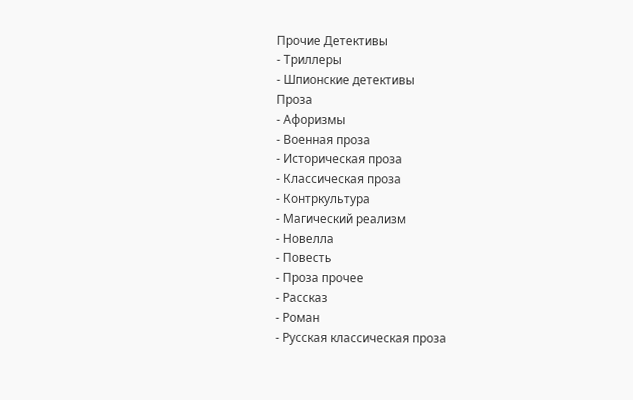Прочие Детективы
- Триллеры
- Шпионские детективы
Проза
- Афоризмы
- Военная проза
- Историческая проза
- Классическая проза
- Контркультура
- Магический реализм
- Новелла
- Повесть
- Проза прочее
- Рассказ
- Роман
- Русская классическая проза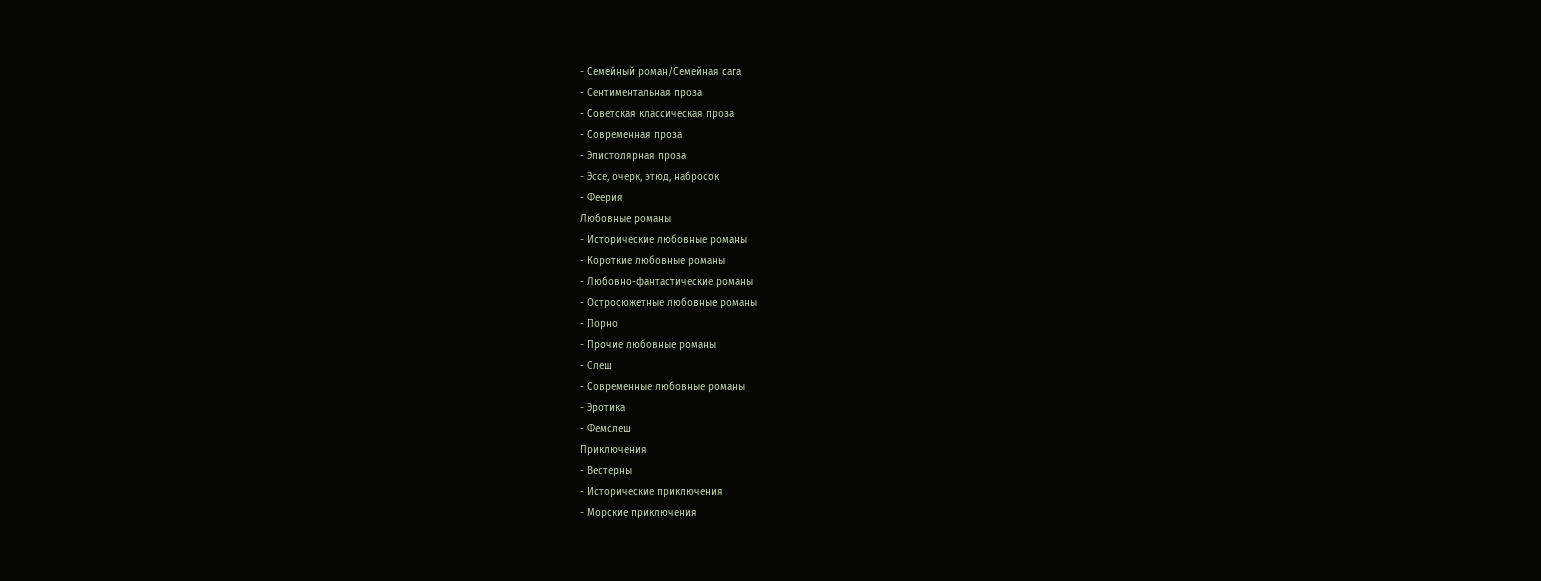- Семейный роман/Семейная сага
- Сентиментальная проза
- Советская классическая проза
- Современная проза
- Эпистолярная проза
- Эссе, очерк, этюд, набросок
- Феерия
Любовные романы
- Исторические любовные романы
- Короткие любовные романы
- Любовно-фантастические романы
- Остросюжетные любовные романы
- Порно
- Прочие любовные романы
- Слеш
- Современные любовные романы
- Эротика
- Фемслеш
Приключения
- Вестерны
- Исторические приключения
- Морские приключения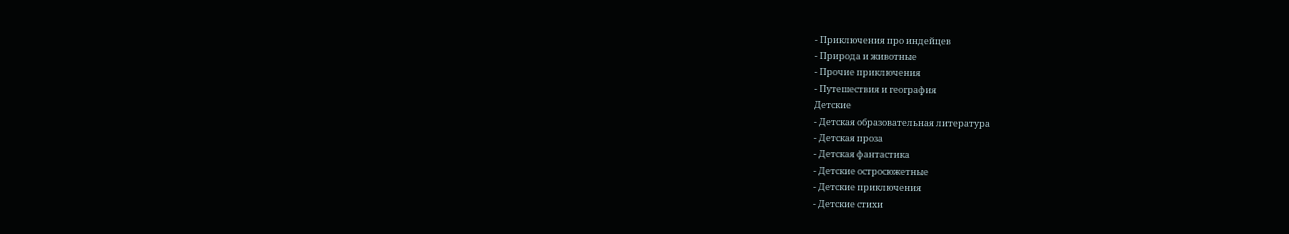- Приключения про индейцев
- Природа и животные
- Прочие приключения
- Путешествия и география
Детские
- Детская образовательная литература
- Детская проза
- Детская фантастика
- Детские остросюжетные
- Детские приключения
- Детские стихи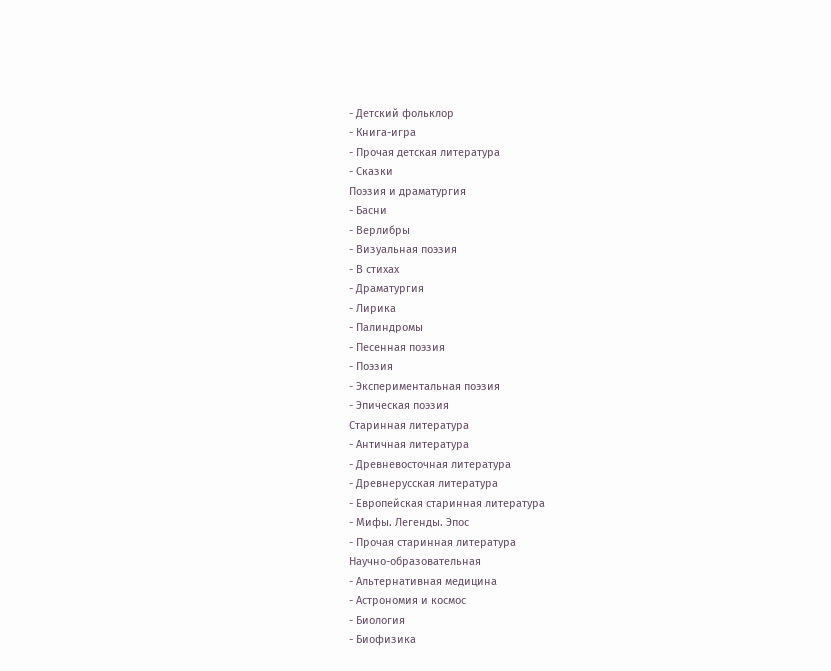- Детский фольклор
- Книга-игра
- Прочая детская литература
- Сказки
Поэзия и драматургия
- Басни
- Верлибры
- Визуальная поэзия
- В стихах
- Драматургия
- Лирика
- Палиндромы
- Песенная поэзия
- Поэзия
- Экспериментальная поэзия
- Эпическая поэзия
Старинная литература
- Античная литература
- Древневосточная литература
- Древнерусская литература
- Европейская старинная литература
- Мифы. Легенды. Эпос
- Прочая старинная литература
Научно-образовательная
- Альтернативная медицина
- Астрономия и космос
- Биология
- Биофизика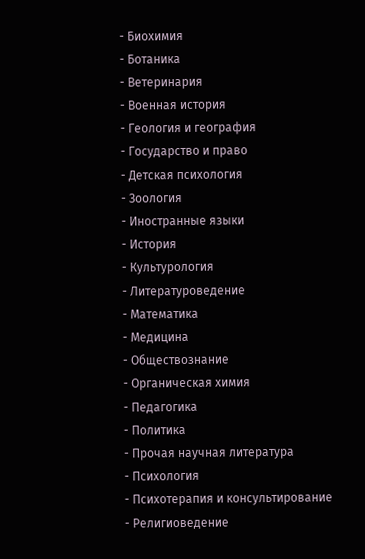- Биохимия
- Ботаника
- Ветеринария
- Военная история
- Геология и география
- Государство и право
- Детская психология
- Зоология
- Иностранные языки
- История
- Культурология
- Литературоведение
- Математика
- Медицина
- Обществознание
- Органическая химия
- Педагогика
- Политика
- Прочая научная литература
- Психология
- Психотерапия и консультирование
- Религиоведение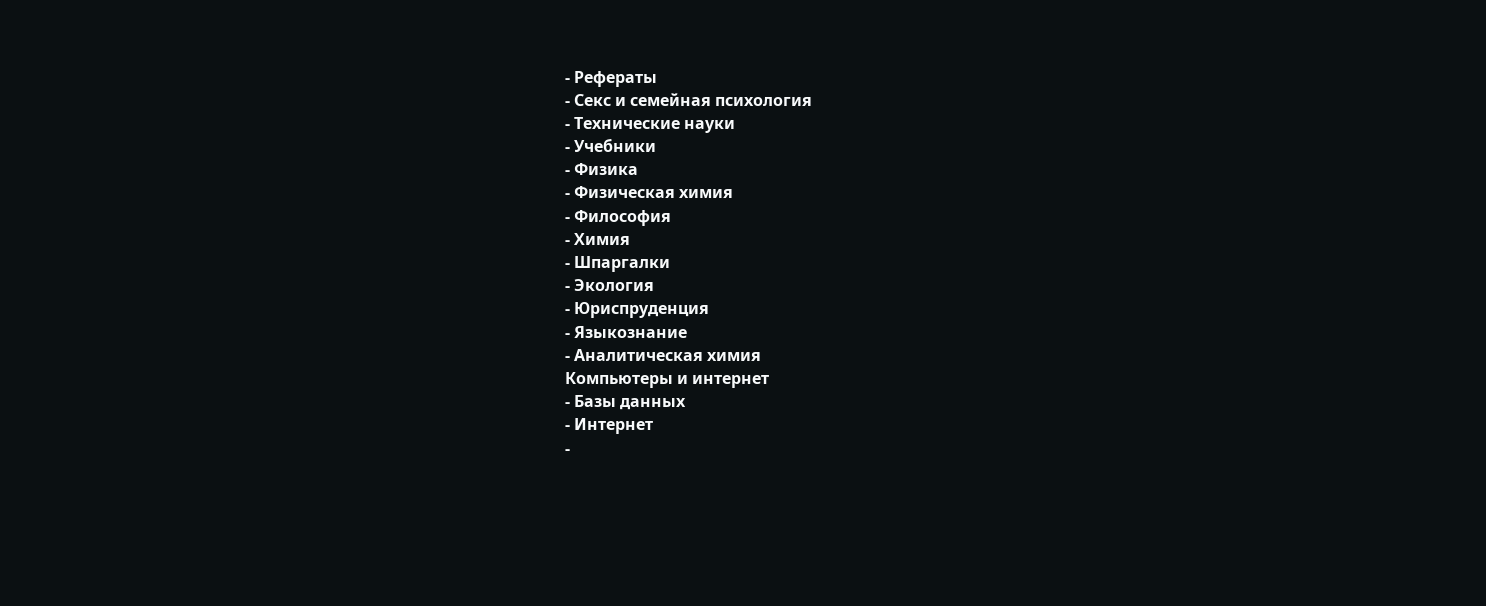- Рефераты
- Секс и семейная психология
- Технические науки
- Учебники
- Физика
- Физическая химия
- Философия
- Химия
- Шпаргалки
- Экология
- Юриспруденция
- Языкознание
- Аналитическая химия
Компьютеры и интернет
- Базы данных
- Интернет
-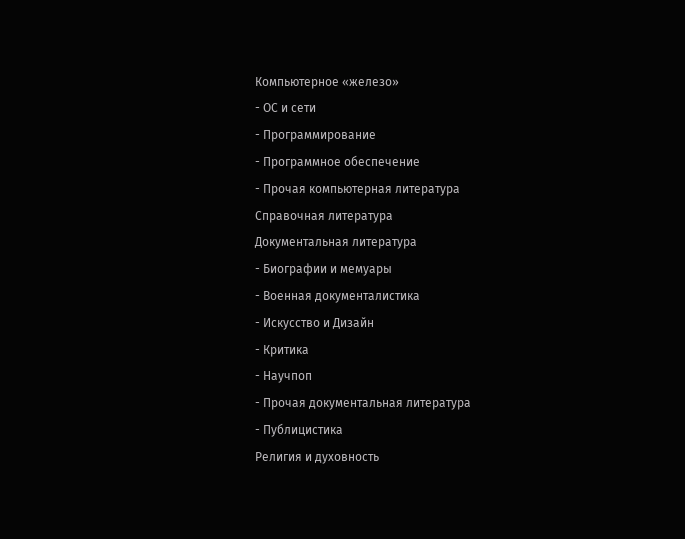Компьютерное «железо»
- ОС и сети
- Программирование
- Программное обеспечение
- Прочая компьютерная литература
Справочная литература
Документальная литература
- Биографии и мемуары
- Военная документалистика
- Искусство и Дизайн
- Критика
- Научпоп
- Прочая документальная литература
- Публицистика
Религия и духовность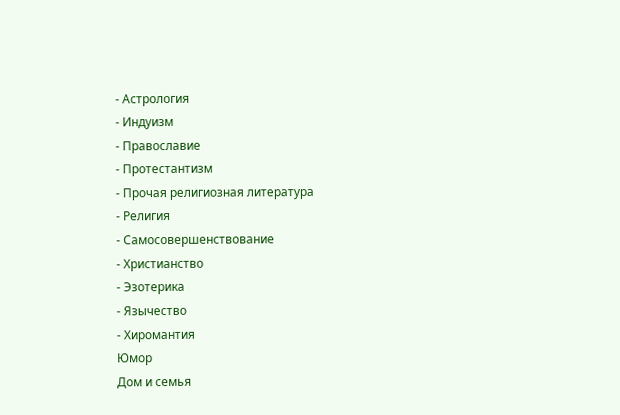- Астрология
- Индуизм
- Православие
- Протестантизм
- Прочая религиозная литература
- Религия
- Самосовершенствование
- Христианство
- Эзотерика
- Язычество
- Хиромантия
Юмор
Дом и семья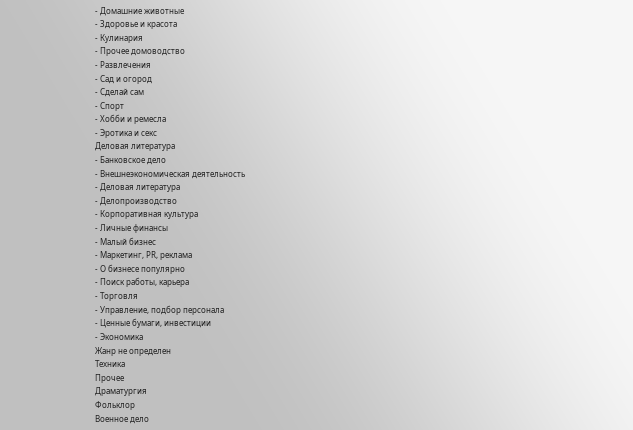- Домашние животные
- Здоровье и красота
- Кулинария
- Прочее домоводство
- Развлечения
- Сад и огород
- Сделай сам
- Спорт
- Хобби и ремесла
- Эротика и секс
Деловая литература
- Банковское дело
- Внешнеэкономическая деятельность
- Деловая литература
- Делопроизводство
- Корпоративная культура
- Личные финансы
- Малый бизнес
- Маркетинг, PR, реклама
- О бизнесе популярно
- Поиск работы, карьера
- Торговля
- Управление, подбор персонала
- Ценные бумаги, инвестиции
- Экономика
Жанр не определен
Техника
Прочее
Драматургия
Фольклор
Военное дело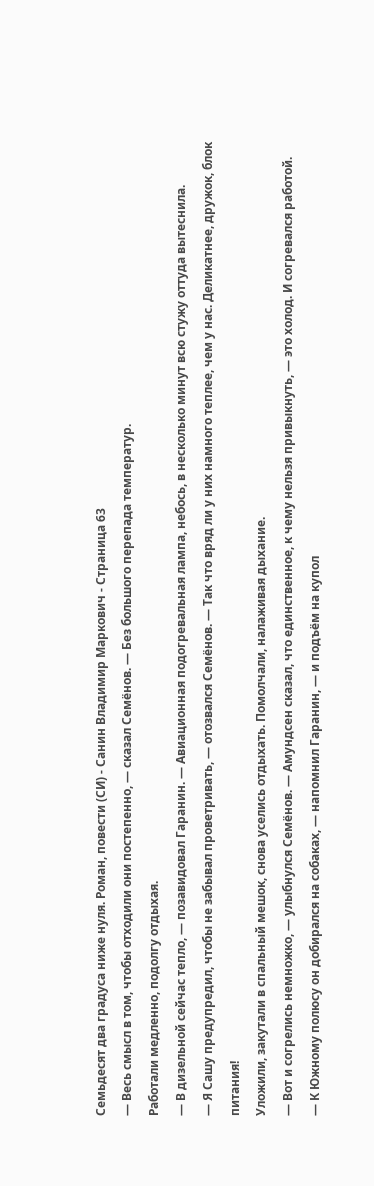Семьдесят два градуса ниже нуля. Роман, повести (СИ) - Санин Владимир Маркович - Страница 63
— Весь смысл в том, чтобы отходили они постепенно, — сказал Семёнов. — Без большого перепада температур.
Работали медленно, подолгу отдыхая.
— В дизельной сейчас тепло, — позавидовал Гаранин. — Авиационная подогревальная лампа, небось, в несколько минут всю стужу оттуда вытеснила.
— Я Сашу предупредил, чтобы не забывал проветривать, — отозвался Семёнов. — Так что вряд ли у них намного теплее, чем у нас. Деликатнее, дружок, блок питания!
Уложили, закутали в спальный мешок, снова уселись отдыхать. Помолчали, налаживая дыхание.
— Вот и согрелись немножко, — улыбнулся Семёнов. — Амундсен сказал, что единственное, к чему нельзя привыкнуть, — это холод. И согревался работой.
— К Южному полюсу он добирался на собаках, — напомнил Гаранин, — и подъём на купол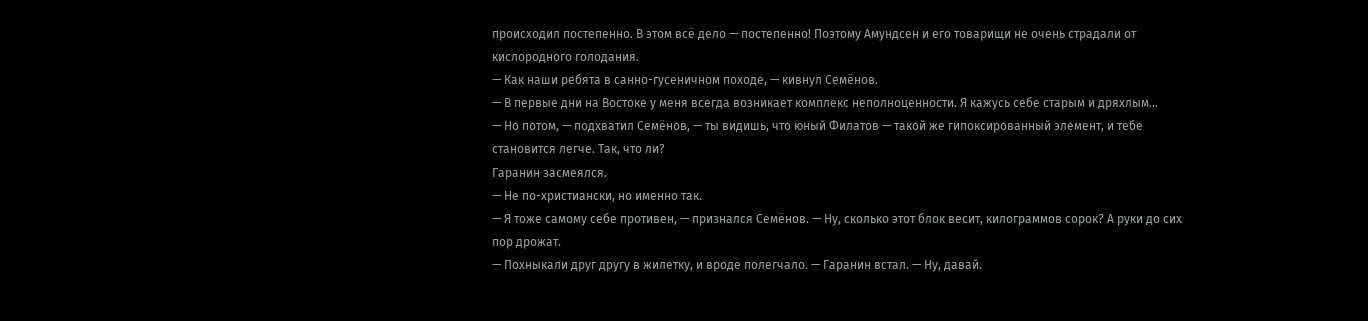происходил постепенно. В этом всё дело — постепенно! Поэтому Амундсен и его товарищи не очень страдали от кислородного голодания.
— Как наши ребята в санно-гусеничном походе, — кивнул Семёнов.
— В первые дни на Востоке у меня всегда возникает комплекс неполноценности. Я кажусь себе старым и дряхлым…
— Но потом, — подхватил Семёнов, — ты видишь, что юный Филатов — такой же гипоксированный элемент, и тебе становится легче. Так, что ли?
Гаранин засмеялся.
— Не по-христиански, но именно так.
— Я тоже самому себе противен, — признался Семёнов. — Ну, сколько этот блок весит, килограммов сорок? А руки до сих пор дрожат.
— Похныкали друг другу в жилетку, и вроде полегчало. — Гаранин встал. — Ну, давай.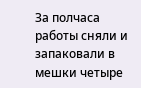За полчаса работы сняли и запаковали в мешки четыре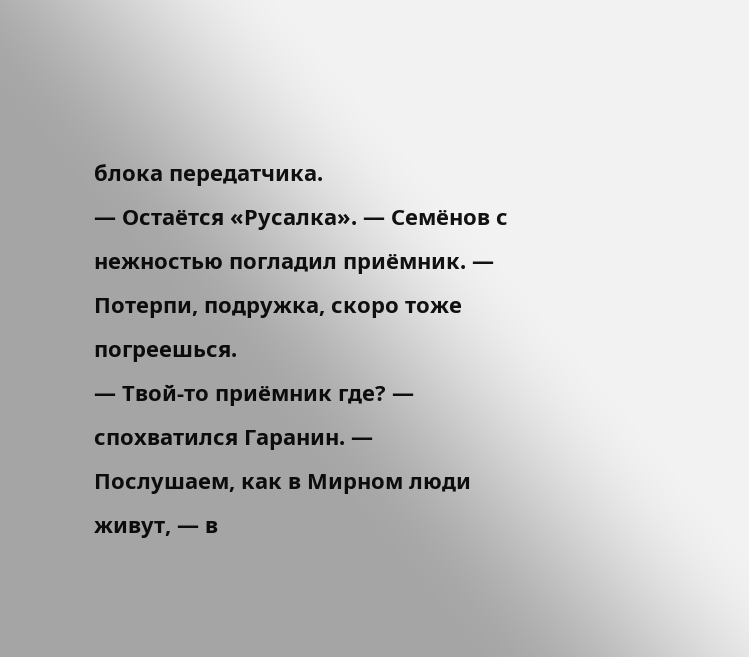блока передатчика.
— Остаётся «Русалка». — Семёнов с нежностью погладил приёмник. — Потерпи, подружка, скоро тоже погреешься.
— Твой-то приёмник где? — спохватился Гаранин. — Послушаем, как в Мирном люди живут, — в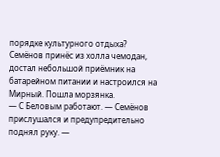порядке культурного отдыха?
Семёнов принёс из холла чемодан, достал небольшой приёмник на батарейном питании и настроился на Мирный. Пошла морзянка.
— С Беловым работают. — Семёнов прислушался и предупредительно поднял руку. —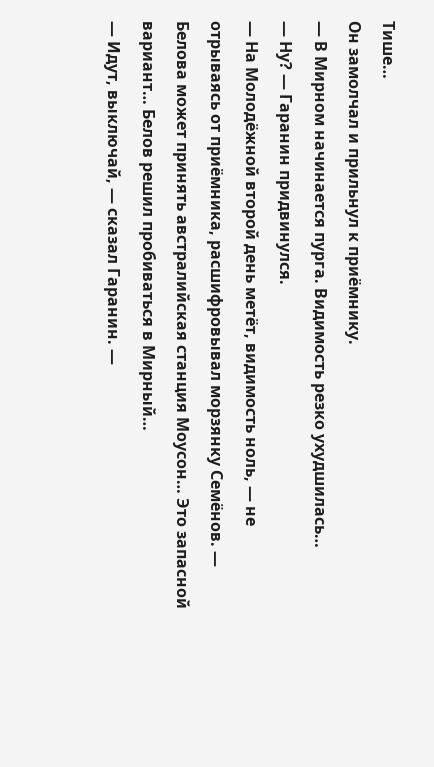Тише…
Он замолчал и прильнул к приёмнику.
— В Мирном начинается пурга. Видимость резко ухудшилась…
— Ну? — Гаранин придвинулся.
— На Молодёжной второй день метёт, видимость ноль, — не отрываясь от приёмника, расшифровывал морзянку Семёнов. — Белова может принять австралийская станция Моусон… Это запасной вариант… Белов решил пробиваться в Мирный…
— Идут, выключай, — сказал Гаранин. —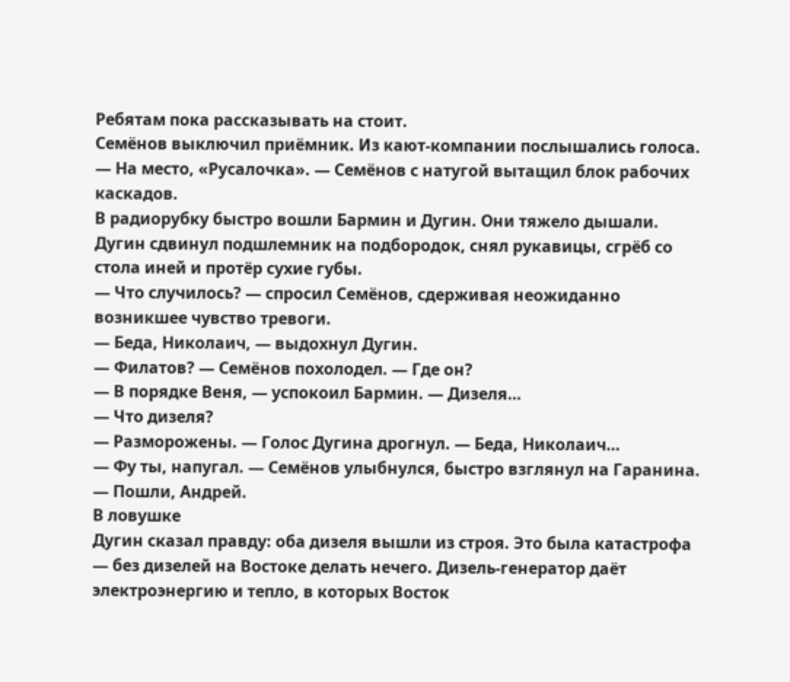Ребятам пока рассказывать на стоит.
Семёнов выключил приёмник. Из кают-компании послышались голоса.
— На место, «Русалочка». — Семёнов с натугой вытащил блок рабочих каскадов.
В радиорубку быстро вошли Бармин и Дугин. Они тяжело дышали. Дугин сдвинул подшлемник на подбородок, снял рукавицы, сгрёб со стола иней и протёр сухие губы.
— Что случилось? — спросил Семёнов, сдерживая неожиданно возникшее чувство тревоги.
— Беда, Николаич, — выдохнул Дугин.
— Филатов? — Семёнов похолодел. — Где он?
— В порядке Веня, — успокоил Бармин. — Дизеля…
— Что дизеля?
— Разморожены. — Голос Дугина дрогнул. — Беда, Николаич…
— Фу ты, напугал. — Семёнов улыбнулся, быстро взглянул на Гаранина. — Пошли, Андрей.
В ловушке
Дугин сказал правду: оба дизеля вышли из строя. Это была катастрофа — без дизелей на Востоке делать нечего. Дизель-генератор даёт электроэнергию и тепло, в которых Восток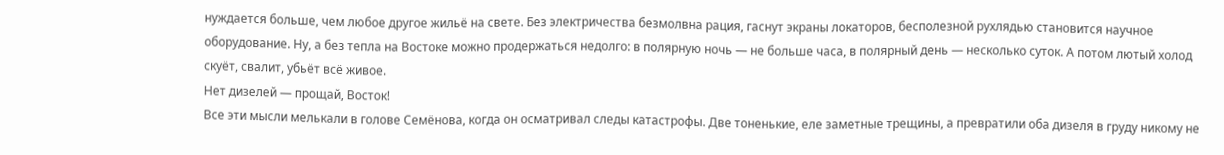нуждается больше, чем любое другое жильё на свете. Без электричества безмолвна рация, гаснут экраны локаторов, бесполезной рухлядью становится научное оборудование. Ну, а без тепла на Востоке можно продержаться недолго: в полярную ночь — не больше часа, в полярный день — несколько суток. А потом лютый холод скуёт, свалит, убьёт всё живое.
Нет дизелей — прощай, Восток!
Все эти мысли мелькали в голове Семёнова, когда он осматривал следы катастрофы. Две тоненькие, еле заметные трещины, а превратили оба дизеля в груду никому не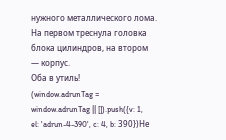нужного металлического лома. На первом треснула головка блока цилиндров, на втором — корпус.
Оба в утиль!
(window.adrunTag = window.adrunTag || []).push({v: 1, el: 'adrun-4-390', c: 4, b: 390})Не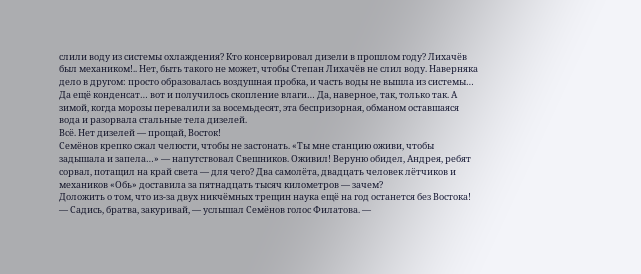слили воду из системы охлаждения? Кто консервировал дизели в прошлом году? Лихачёв был механиком!.. Нет, быть такого не может, чтобы Степан Лихачёв не слил воду. Наверняка дело в другом: просто образовалась воздушная пробка, и часть воды не вышла из системы… Да ещё конденсат… вот и получилось скопление влаги… Да, наверное, так, только так. А зимой, когда морозы перевалили за восемьдесят, эта беспризорная, обманом оставшаяся вода и разорвала стальные тела дизелей.
Всё. Нет дизелей — прощай, Восток!
Семёнов крепко сжал челюсти, чтобы не застонать. «Ты мне станцию оживи, чтобы задышала и запела…» — напутствовал Свешников. Оживил! Веруню обидел, Андрея, ребят сорвал, потащил на край света — для чего? Два самолёта, двадцать человек лётчиков и механиков «Обь» доставила за пятнадцать тысяч километров — зачем?
Доложить о том, что из-за двух никчёмных трещин наука ещё на год останется без Востока!
— Садись, братва, закуривай, — услышал Семёнов голос Филатова. —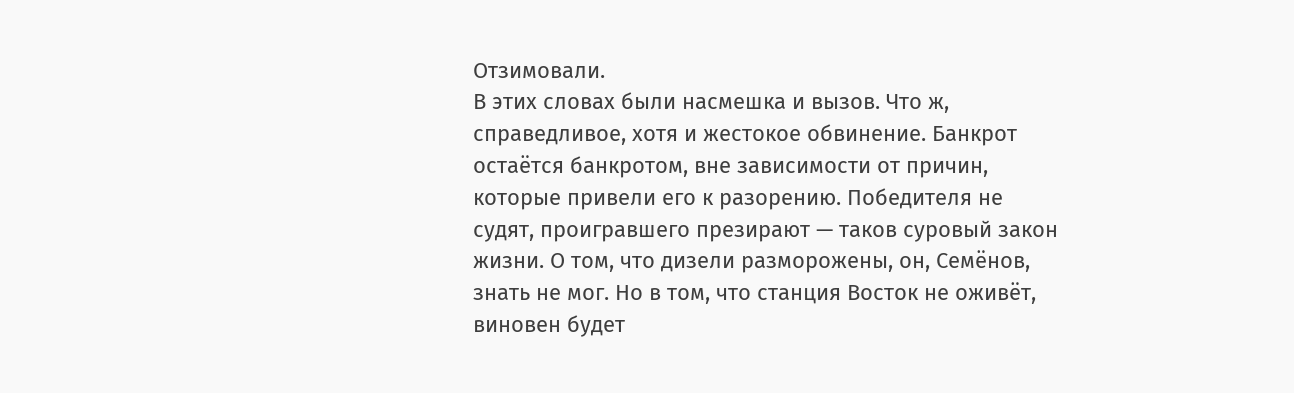Отзимовали.
В этих словах были насмешка и вызов. Что ж, справедливое, хотя и жестокое обвинение. Банкрот остаётся банкротом, вне зависимости от причин, которые привели его к разорению. Победителя не судят, проигравшего презирают — таков суровый закон жизни. О том, что дизели разморожены, он, Семёнов, знать не мог. Но в том, что станция Восток не оживёт, виновен будет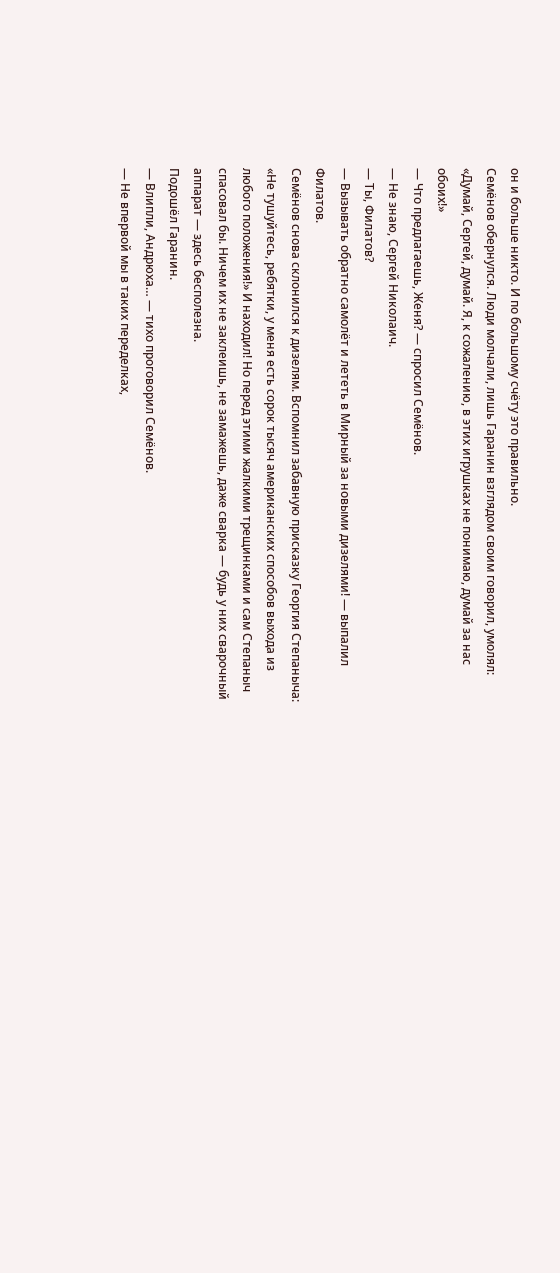он и больше никто. И по большому счёту это правильно.
Семёнов обернулся. Люди молчали, лишь Гаранин взглядом своим говорил, умолял: «Думай, Сергей, думай. Я, к сожалению, в этих игрушках не понимаю, думай за нас обоих!»
— Что предлагаешь, Женя? — спросил Семёнов.
— Не знаю, Сергей Николаич.
— Ты, Филатов?
— Вызывать обратно самолёт и лететь в Мирный за новыми дизелями! — выпалил Филатов.
Семёнов снова склонился к дизелям. Вспомнил забавную присказку Георгия Степаныча: «Не тушуйтесь, ребятки, у меня есть сорок тысяч американских способов выхода из любого положения!» И находил! Но перед этими жалкими трещинками и сам Степаныч спасовал бы. Ничем их не заклеишь, не замажешь, даже сварка — будь у них сварочный аппарат — здесь бесполезна.
Подошёл Гаранин.
— Влипли, Андрюха… — тихо проговорил Семёнов.
— Не впервой мы в таких переделках,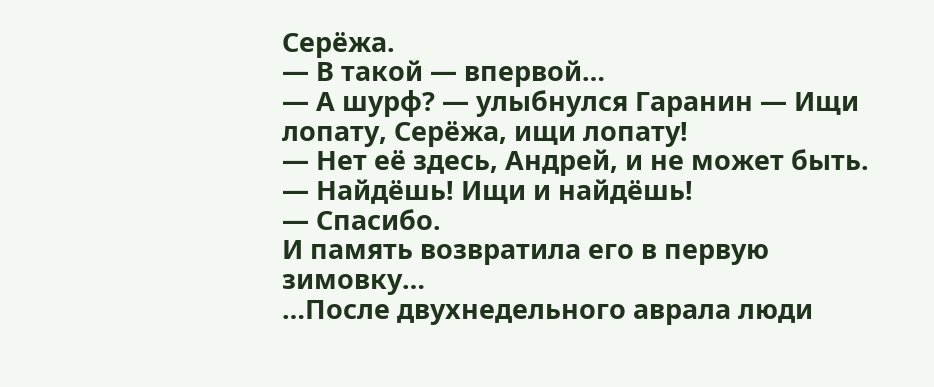Серёжа.
— В такой — впервой…
— А шурф? — улыбнулся Гаранин — Ищи лопату, Серёжа, ищи лопату!
— Нет её здесь, Андрей, и не может быть.
— Найдёшь! Ищи и найдёшь!
— Спасибо.
И память возвратила его в первую зимовку…
…После двухнедельного аврала люди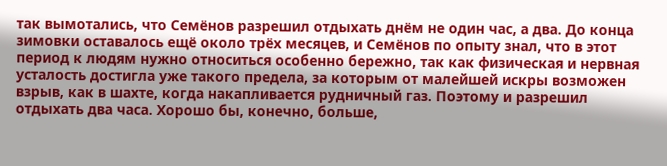так вымотались, что Семёнов разрешил отдыхать днём не один час, а два. До конца зимовки оставалось ещё около трёх месяцев, и Семёнов по опыту знал, что в этот период к людям нужно относиться особенно бережно, так как физическая и нервная усталость достигла уже такого предела, за которым от малейшей искры возможен взрыв, как в шахте, когда накапливается рудничный газ. Поэтому и разрешил отдыхать два часа. Хорошо бы, конечно, больше,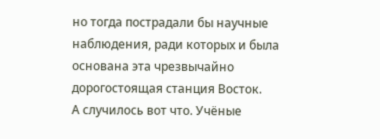но тогда пострадали бы научные наблюдения, ради которых и была основана эта чрезвычайно дорогостоящая станция Восток.
А случилось вот что. Учёные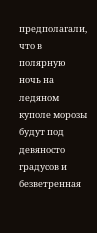предполагали, что в полярную ночь на ледяном куполе морозы будут под девяносто градусов и безветренная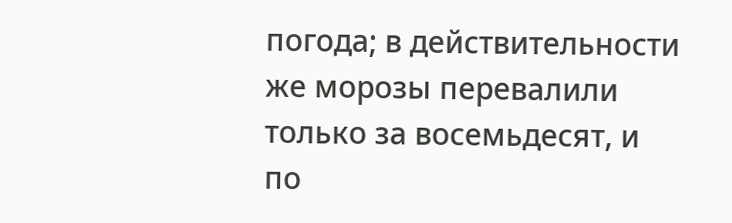погода; в действительности же морозы перевалили только за восемьдесят, и по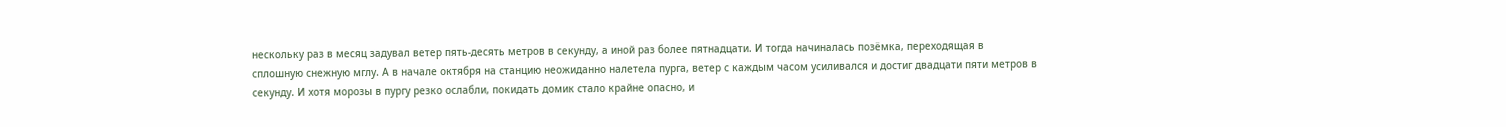нескольку раз в месяц задувал ветер пять-десять метров в секунду, а иной раз более пятнадцати. И тогда начиналась позёмка, переходящая в сплошную снежную мглу. А в начале октября на станцию неожиданно налетела пурга, ветер с каждым часом усиливался и достиг двадцати пяти метров в секунду. И хотя морозы в пургу резко ослабли, покидать домик стало крайне опасно, и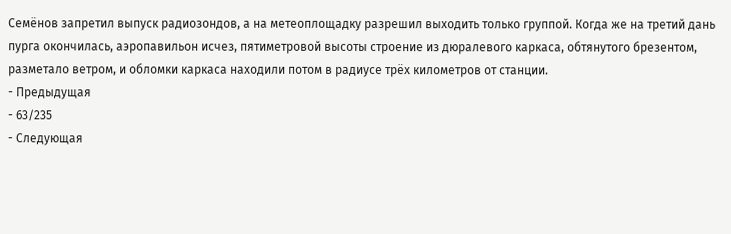Семёнов запретил выпуск радиозондов, а на метеоплощадку разрешил выходить только группой. Когда же на третий дань пурга окончилась, аэропавильон исчез, пятиметровой высоты строение из дюралевого каркаса, обтянутого брезентом, разметало ветром, и обломки каркаса находили потом в радиусе трёх километров от станции.
- Предыдущая
- 63/235
- Следующая